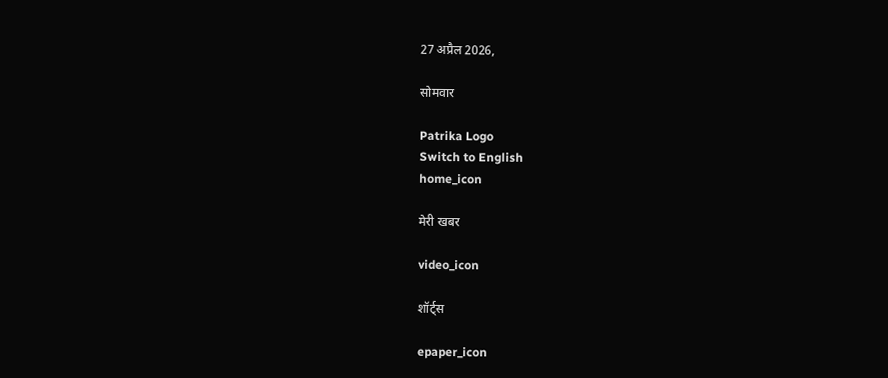27 अप्रैल 2026,

सोमवार

Patrika Logo
Switch to English
home_icon

मेरी खबर

video_icon

शॉर्ट्स

epaper_icon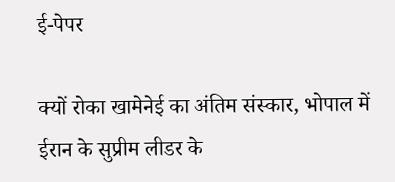ई-पेपर

क्यों रोका खामेनेई का अंतिम संस्कार, भोपाल में ईरान के सुप्रीम लीडर के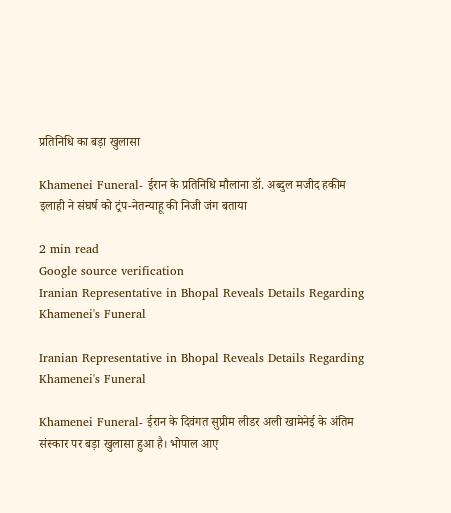प्रतिनिधि का बड़ा खुलासा

Khamenei Funeral- ईरान के प्रतिनिधि मौलाना डॉ. अब्दुल मजीद हकीम इलाही ने संघर्ष को ट्रंप-नेतन्याहू की निजी जंग बताया

2 min read
Google source verification
Iranian Representative in Bhopal Reveals Details Regarding Khamenei's Funeral

Iranian Representative in Bhopal Reveals Details Regarding Khamenei's Funeral

Khamenei Funeral- ईरान के दिवंगत सुप्रीम लीडर अली खामेनेई के अंतिम संस्कार पर बड़ा खुलासा हुआ है। भोपाल आए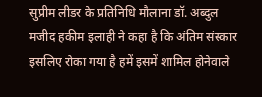सुप्रीम लीडर के प्रतिनिधि मौलाना डॉ. अब्दुल मजीद हकीम इलाही ने कहा है कि अंतिम संस्कार इसलिए रोका गया है हमें इसमें शामिल होनेवाले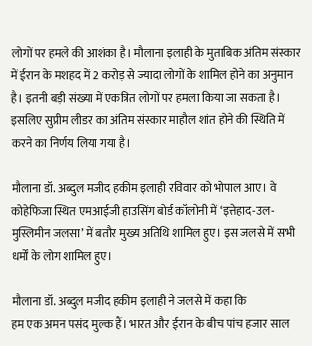लोगों पर हमले की आशंका है। मौलाना इलाही के मुताबिक अंतिम संस्कार में ईरान के मशहद में 2 करोड़ से ज्यादा लोगों के शामिल होने का अनुमान है। इतनी बड़ी संख्या में एकत्रित लोगों पर हमला किया जा सकता है। इसलिए सुप्रीम लीडर का अंतिम संस्कार माहौल शांत होने की स्थिति में करने का निर्णय लिया गया है।

मौलाना डॉ. अब्दुल मजीद हकीम इलाही रविवार को भोपाल आए। वे कोहेफिजा स्थित एमआईजी हाउसिंग बोर्ड कॉलोनी में ‘इत्तेहाद-उल-मुस्लिमीन जलसा’ में बतौर मुख्य अतिथि शामिल हुए। इस जलसे में सभी धर्मों के लोग शामिल हुए।

मौलाना डॉ. अब्दुल मजीद हकीम इलाही ने जलसे में कहा कि
हम एक अमन पसंद मुल्क हैं। भारत और ईरान के बीच पांच हजार साल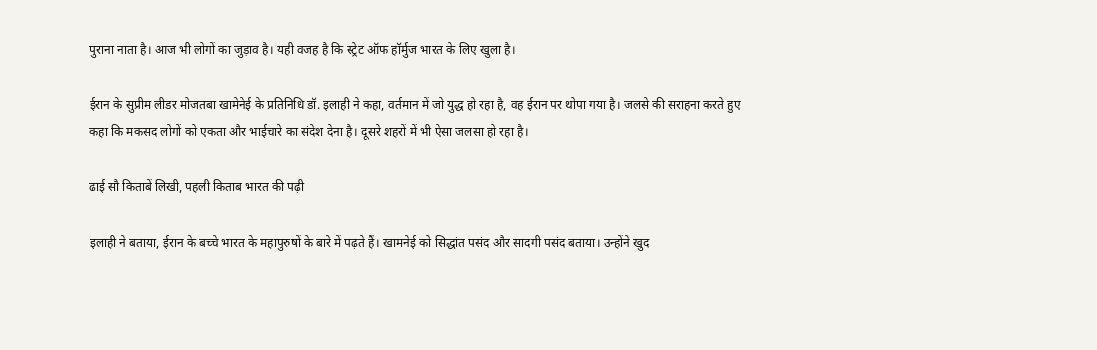पुराना नाता है। आज भी लोगों का जुड़ाव है। यही वजह है कि स्ट्रेट ऑफ हॉर्मुज भारत के लिए खुला है।

ईरान के सुप्रीम लीडर मोजतबा खामेनेई के प्रतिनिधि डॉ. इलाही ने कहा, वर्तमान में जो युद्ध हो रहा है, वह ईरान पर थोपा गया है। जलसे की सराहना करते हुए कहा कि मकसद लोगों को एकता और भाईचारे का संदेश देना है। दूसरे शहरों में भी ऐसा जलसा हो रहा है।

ढाई सौ किताबें लिखी, पहली किताब भारत की पढ़ी

इलाही ने बताया, ईरान के बच्चे भारत के महापुरुषों के बारे में पढ़ते हैं। खामनेई को सिद्धांत पसंद और सादगी पसंद बताया। उन्होंने खुद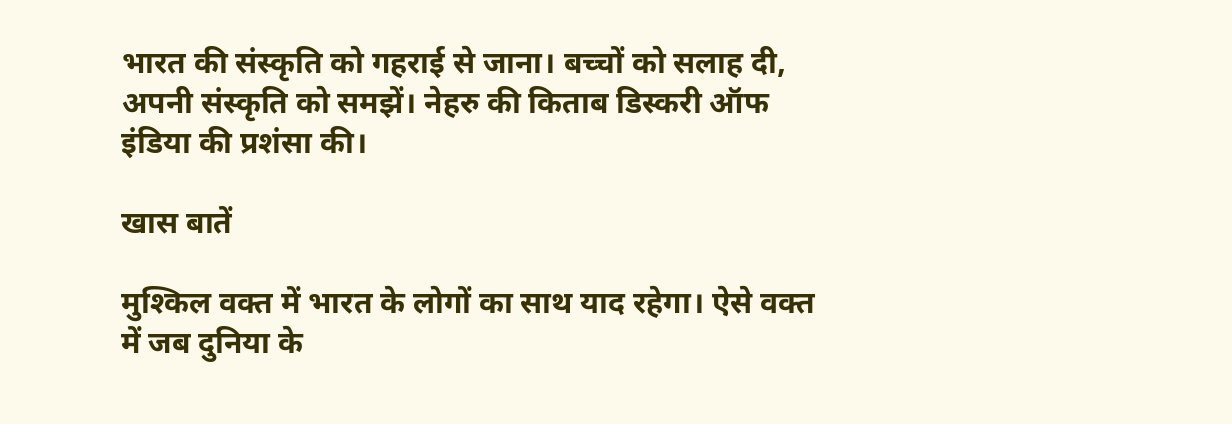भारत की संस्कृति को गहराई से जाना। बच्चों को सलाह दी, अपनी संस्कृति को समझें। नेहरु की किताब डिस्करी ऑफ इंडिया की प्रशंसा की।

खास बातें

मुश्किल वक्त में भारत के लोगों का साथ याद रहेगा। ऐसे वक्त में जब दुनिया के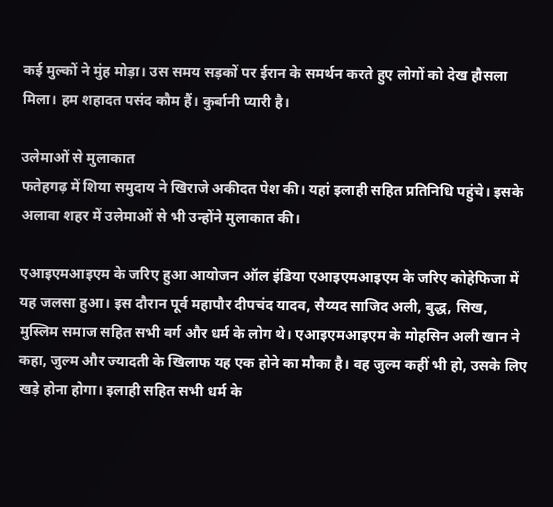कई मुल्कों ने मुंह मोड़ा। उस समय सड़कों पर ईरान के समर्थन करते हुए लोगों को देख हौसला मिला। हम शहादत पसंद कौम हैं। कुर्बानी प्यारी है।

उलेमाओं से मुलाकात
फतेहगढ़ में शिया समुदाय ने खिराजे अकीदत पेश की। यहां इलाही सहित प्रतिनिधि पहुंचे। इसके अलावा शहर में उलेमाओं से भी उन्होंने मुलाकात की।

एआइएमआइएम के जरिए हुआ आयोजन ऑल इंडिया एआइएमआइएम के जरिए कोहेफिजा में यह जलसा हुआ। इस दौरान पूर्व महापौर दीपचंद यादव, सैय्यद साजिद अली, बुद्ध, सिख, मुस्लिम समाज सहित सभी वर्ग और धर्म के लोग थे। एआइएमआइएम के मोहसिन अली खान ने कहा, जुल्म और ज्यादती के खिलाफ यह एक होने का मौका है। वह जुल्म कहीं भी हो, उसके लिए खड़े होना होगा। इलाही सहित सभी धर्म के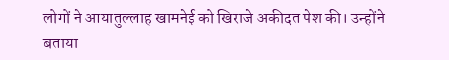लोगों ने आयातुल्लाह खामनेई को खिराजे अकीदत पेश की। उन्होंने बताया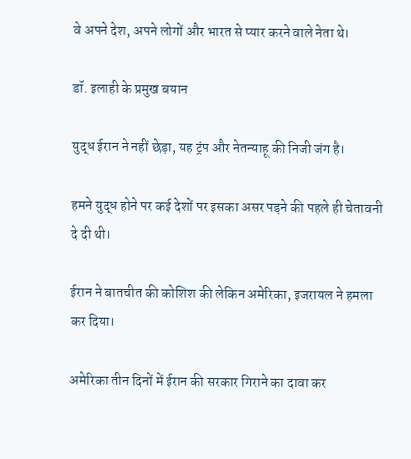वे अपने देश, अपने लोगों और भारत से प्यार करने वाले नेता थे।

डॉ. इलाही के प्रमुख बयान

युद्ध ईरान ने नहीं छेड़ा, यह ट्रंप और नेतन्याहू की निजी जंग है।

हमने युद्ध होने पर कई देशों पर इसका असर पड़ने की पहले ही चेतावनी दे दी थी।

ईरान ने बातचीत की कोशिश की लेकिन अमेरिका, इजरायल ने हमला कर दिया।

अमेरिका तीन दिनों में ईरान की सरकार गिराने का दावा कर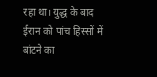रहा था। युद्ध के बाद ईरान को पांच हिस्सों में बांटने का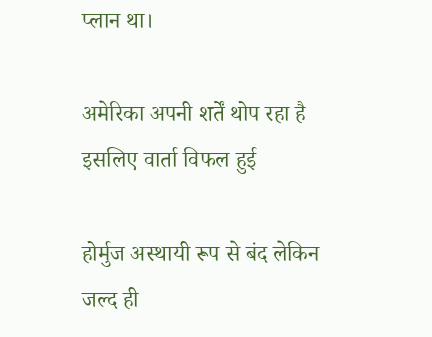प्लान था।

अमेरिका अपनी शर्तें थोप रहा है इसलिए वार्ता विफल हुई

होर्मुज अस्थायी रूप से बंद लेकिन जल्द ही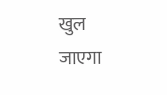खुल जाएगा